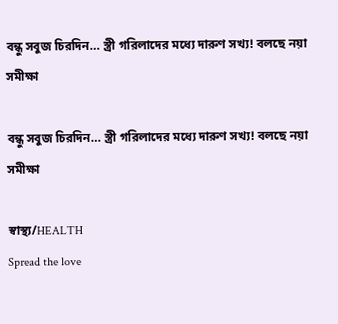বন্ধু সবুজ চিরদিন… স্ত্রী গরিলাদের মধ্যে দারুণ সখ্য! বলছে নয়া সমীক্ষা

বন্ধু সবুজ চিরদিন… স্ত্রী গরিলাদের মধ্যে দারুণ সখ্য! বলছে নয়া সমীক্ষা

স্বাস্থ্য/HEALTH
Spread the love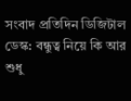সংবাদ প্রতিদিন ডিজিটাল ডেস্ক: বন্ধুত্ব নিয়ে কি আর শুধু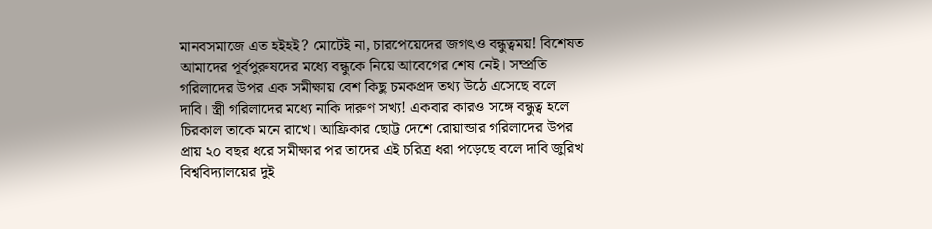মানবসমাজে এত হইহই? মোটেই না, চারপেয়েদের জগৎও বন্ধুত্বময়! বিশেষত আমাদের পূর্বপুরুষদের মধ্যে বন্ধুকে নিয়ে আবেগের শেষ নেই। সম্প্রতি গরিলাদের উপর এক সমীক্ষায় বেশ কিছু চমকপ্রদ তথ্য উঠে এসেছে বলে দাবি। স্ত্রী গরিলাদের মধ্যে নাকি দারুণ সখ্য! একবার কারও সঙ্গে বন্ধুত্ব হলে চিরকাল তাকে মনে রাখে। আফ্রিকার ছোট্ট দেশে রোয়ান্ডার গরিলাদের উপর প্রায় ২০ বছর ধরে সমীক্ষার পর তাদের এই চরিত্র ধরা পড়েছে বলে দাবি জুরিখ বিশ্ববিদ্যালয়ের দুই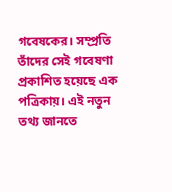গবেষকের। সম্প্রতি তাঁদের সেই গবেষণা প্রকাশিত হয়েছে এক পত্রিকায়। এই নতুন তথ্য জানতে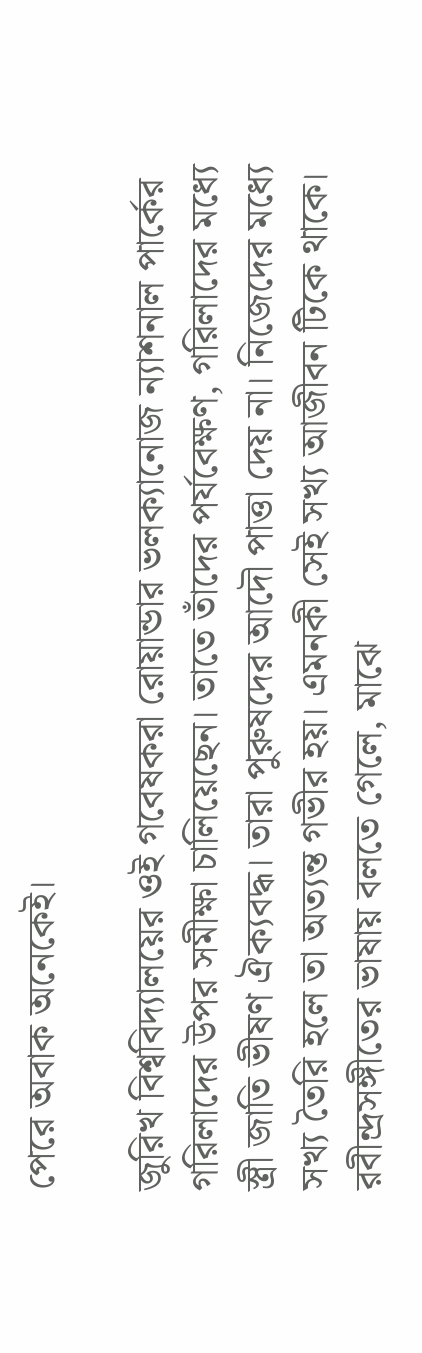পেরে অবাক অনেকেই।

জুরিখ বিশ্ববিদ্যালয়ের ওই গবেষকরা রোয়ান্ডার ভলক্যানোজ ন্যাশনাল পার্কের গরিলাদের উপর সমীক্ষা চালিয়েছেন। তাতে তাঁদের পর্যবেক্ষণ, গরিলাদের মধ্যে স্ত্রী জাতি ভীষণ ঐক্যবদ্ধ। তারা পুরুষদের আদৌ পাত্তা দেয় না। নিজেদের মধ্যে সখ্য তৈরি হলে তা অত্যন্ত গভীর হয়। এমনকী সেই সখ্য আজীবন টিকে থাকে। রবীন্দ্রসঙ্গীতের ভাষায় বলতে গেলে, মাঝে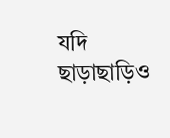যদি ছাড়াছাড়িও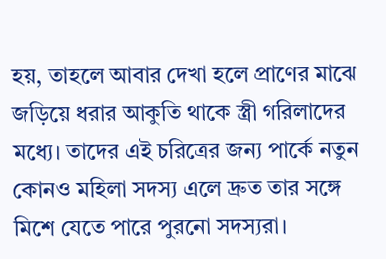হয়, তাহলে আবার দেখা হলে প্রাণের মাঝে জড়িয়ে ধরার আকুতি থাকে স্ত্রী গরিলাদের মধ্যে। তাদের এই চরিত্রের জন্য পার্কে নতুন কোনও মহিলা সদস্য এলে দ্রুত তার সঙ্গে মিশে যেতে পারে পুরনো সদস্যরা।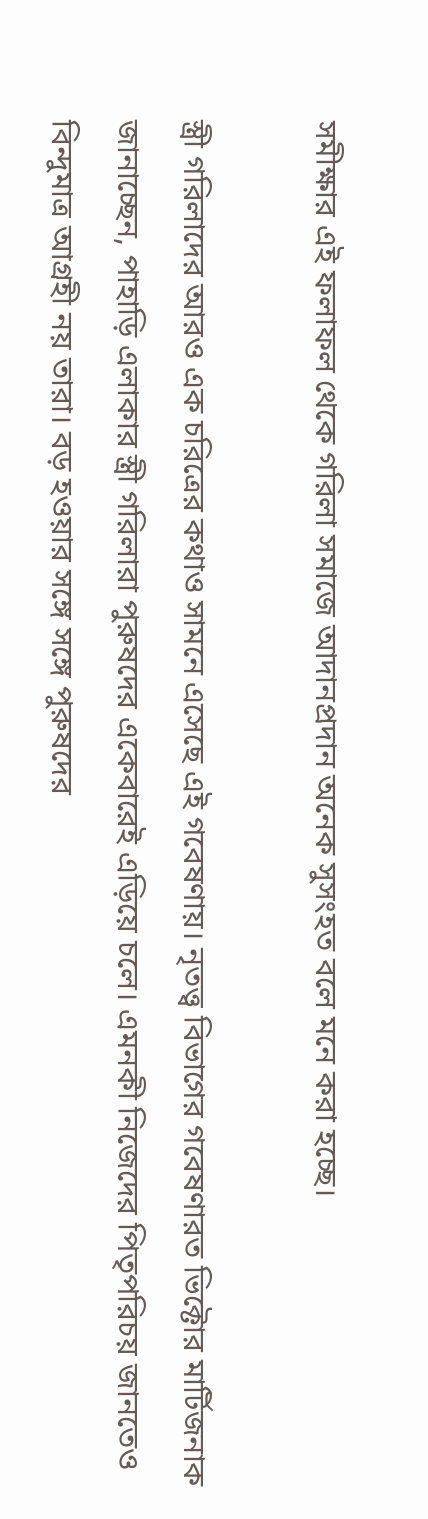সমীক্ষার এই ফলাফল থেকে গরিলা সমাজে আদানপ্রদান অনেক সুসংহত বলে মনে করা হচ্ছে।

স্ত্রী গরিলাদের আরও এক চরিত্রের কথাও সামনে এসেছে এই গবেষণায়। নৃতত্ত্ব বিভাগের গবেষণারত ভিক্টোর মার্টিজনাক জানাচ্ছেন, পাহাড়ি এলাকার স্ত্রী গরিলারা পুরুষদের একেবারেই এড়িয়ে চলে। এমনকী নিজেদের পিতৃপরিচয় জানতেও বিন্দুমাত্র আগ্রহী নয় তারা। বড় হওয়ার সঙ্গে সঙ্গে পুরুষদের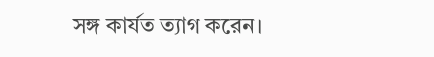সঙ্গ কার্যত ত্যাগ করেন।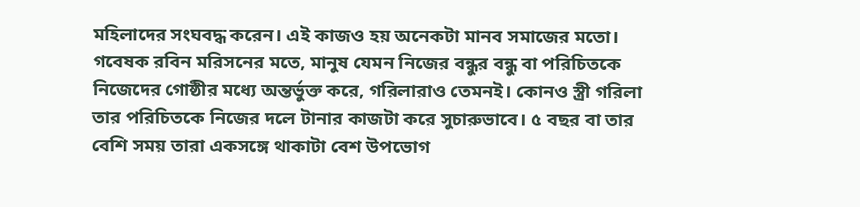মহিলাদের সংঘবদ্ধ করেন। এই কাজও হয় অনেকটা মানব সমাজের মতো। গবেষক রবিন মরিসনের মতে, মানুষ যেমন নিজের বন্ধুর বন্ধু বা পরিচিতকে নিজেদের গোষ্ঠীর মধ্যে অন্তর্ভুক্ত করে, গরিলারাও তেমনই। কোনও স্ত্রী গরিলা তার পরিচিতকে নিজের দলে টানার কাজটা করে সুচারুভাবে। ৫ বছর বা তার বেশি সময় তারা একসঙ্গে থাকাটা বেশ উপভোগ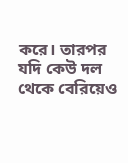করে। তারপর যদি কেউ দল থেকে বেরিয়েও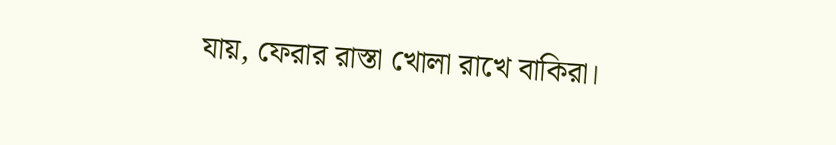যায়, ফেরার রাস্তা খোলা রাখে বাকিরা।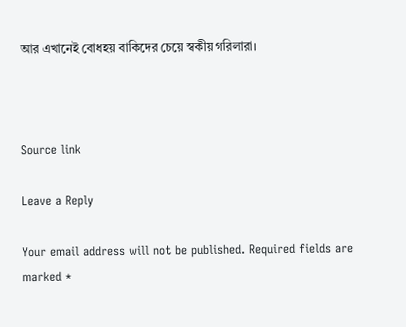আর এখানেই বোধহয় বাকিদের চেয়ে স্বকীয় গরিলারা।



Source link

Leave a Reply

Your email address will not be published. Required fields are marked *